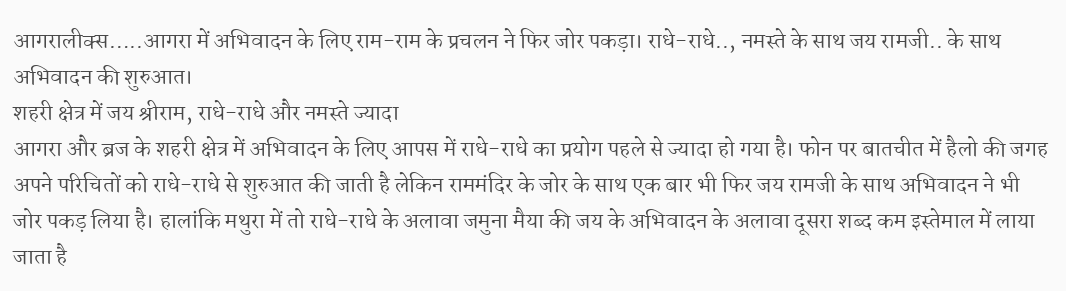आगरालीक्स…..आगरा में अभिवादन के लिए राम-राम के प्रचलन ने फिर जोर पकड़ा। राधे-राधे.., नमस्ते के साथ जय रामजी.. के साथ अभिवादन की शुरुआत।
शहरी क्षेत्र में जय श्रीराम, राधे-राधे और नमस्ते ज्यादा
आगरा और ब्रज के शहरी क्षेत्र में अभिवादन के लिए आपस में राधे-राधे का प्रयोग पहले से ज्यादा हो गया है। फोन पर बातचीत में हैलो की जगह अपने परिचितों को राधे-राधे से शुरुआत की जाती है लेकिन राममंदिर के जोर के साथ एक बार भी फिर जय रामजी के साथ अभिवादन ने भी जोर पकड़ लिया है। हालांकि मथुरा में तो राधे-राधे के अलावा जमुना मैया की जय के अभिवादन के अलावा दूसरा शब्द कम इस्तेमाल में लाया जाता है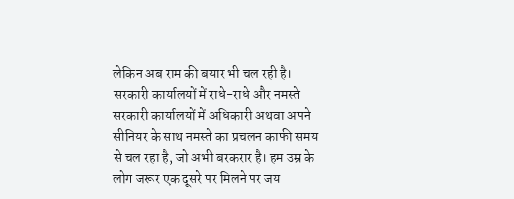लेकिन अब राम की बयार भी चल रही है।
सरकारी कार्यालयों में राधे-राधे और नमस्ते
सरकारी कार्यालयों में अधिकारी अथवा अपने सीनियर के साथ नमस्ते का प्रचलन काफी समय से चल रहा है, जो अभी बरकरार है। हम उम्र के लोग जरूर एक दूसरे पर मिलने पर जय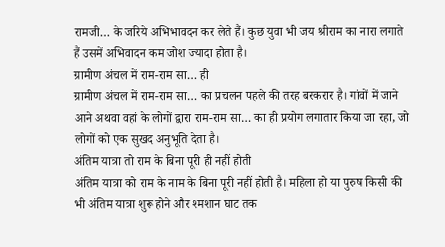रामजी… के जरिये अभिभावदन कर लेते हैं। कुछ युवा भी जय श्रीराम का नारा लगाते हैं उसमें अभिवादन कम जोश ज्यादा होता है।
ग्रामीण अंचल में राम-राम सा… ही
ग्रामीण अंचल में राम-राम सा… का प्रचलन पहले की तरह बरकरार है। गांवों में जाने आने अथवा वहां के लोगों द्वारा राम-राम सा… का ही प्रयोग लगातार किया जा रहा, जो लोगों को एक सुखद अनुभूति देता है।
अंतिम यात्रा तो राम के बिना पूरी ही नहीं होती
अंतिम यात्रा को राम के नाम के बिना पूरी नहीं होती है। महिला हो या पुरुष किसी की भी अंतिम यात्रा शुरू होने और श्मशान घाट तक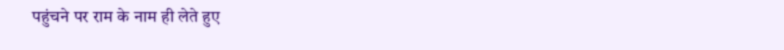पहुंचने पर राम के नाम ही लेते हुए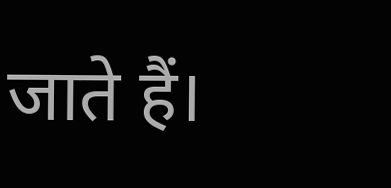जाते हैं।